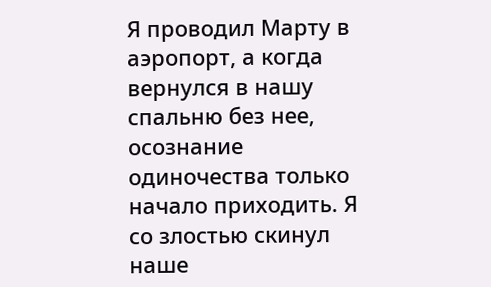Я проводил Марту в аэропорт, а когда вернулся в нашу спальню без нее, осознание одиночества только начало приходить. Я со злостью скинул наше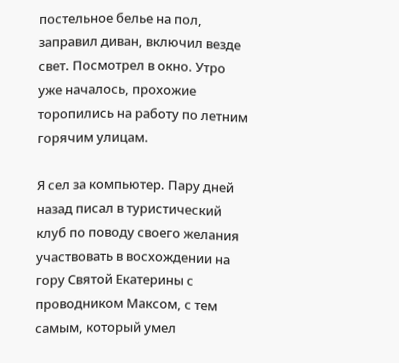постельное белье на пол, заправил диван, включил везде свет. Посмотрел в окно. Утро уже началось, прохожие торопились на работу по летним горячим улицам.

Я сел за компьютер. Пару дней назад писал в туристический клуб по поводу своего желания участвовать в восхождении на гору Святой Екатерины с проводником Максом, с тем самым, который умел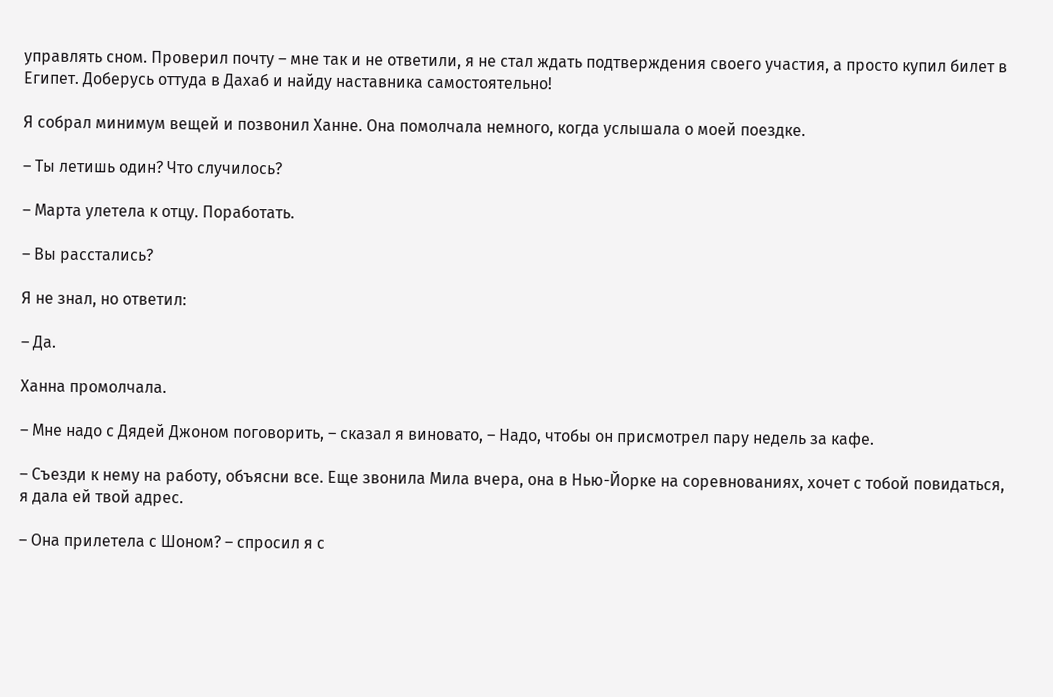управлять сном. Проверил почту – мне так и не ответили, я не стал ждать подтверждения своего участия, а просто купил билет в Египет. Доберусь оттуда в Дахаб и найду наставника самостоятельно!

Я собрал минимум вещей и позвонил Ханне. Она помолчала немного, когда услышала о моей поездке.

– Ты летишь один? Что случилось?

– Марта улетела к отцу. Поработать.

– Вы расстались?

Я не знал, но ответил:

– Да.

Ханна промолчала.

– Мне надо с Дядей Джоном поговорить, – сказал я виновато, – Надо, чтобы он присмотрел пару недель за кафе.

– Съезди к нему на работу, объясни все. Еще звонила Мила вчера, она в Нью-Йорке на соревнованиях, хочет с тобой повидаться, я дала ей твой адрес.

– Она прилетела с Шоном? – спросил я с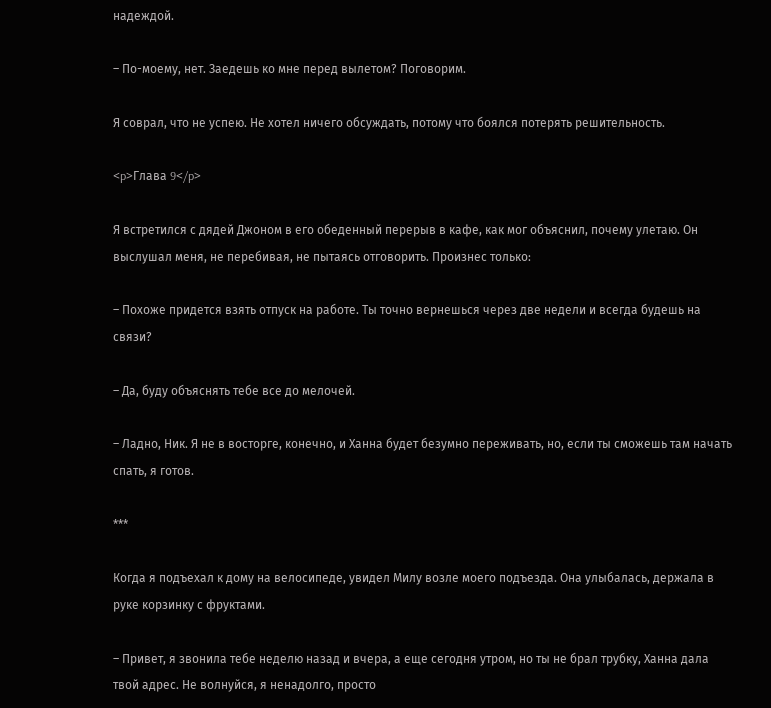надеждой.

– По-моему, нет. Заедешь ко мне перед вылетом? Поговорим.

Я соврал, что не успею. Не хотел ничего обсуждать, потому что боялся потерять решительность.

<p>Глава 9</p>

Я встретился с дядей Джоном в его обеденный перерыв в кафе, как мог объяснил, почему улетаю. Он выслушал меня, не перебивая, не пытаясь отговорить. Произнес только:

– Похоже придется взять отпуск на работе. Ты точно вернешься через две недели и всегда будешь на связи?

– Да, буду объяснять тебе все до мелочей.

– Ладно, Ник. Я не в восторге, конечно, и Ханна будет безумно переживать, но, если ты сможешь там начать спать, я готов.

***

Когда я подъехал к дому на велосипеде, увидел Милу возле моего подъезда. Она улыбалась, держала в руке корзинку с фруктами.

– Привет, я звонила тебе неделю назад и вчера, а еще сегодня утром, но ты не брал трубку, Ханна дала твой адрес. Не волнуйся, я ненадолго, просто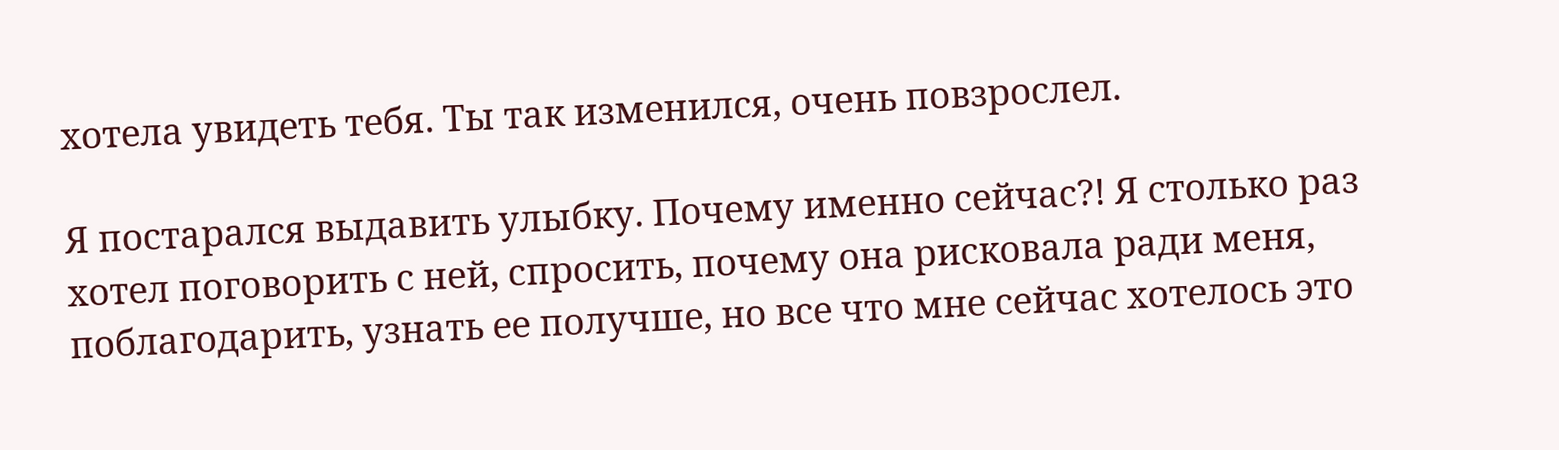хотела увидеть тебя. Ты так изменился, очень повзрослел.

Я постарался выдавить улыбку. Почему именно сейчас?! Я столько раз хотел поговорить с ней, спросить, почему она рисковала ради меня, поблагодарить, узнать ее получше, но все что мне сейчас хотелось это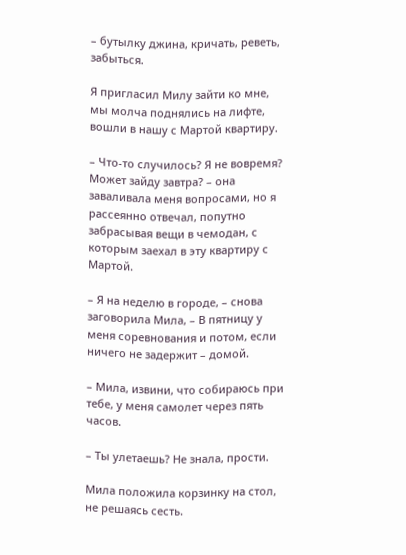– бутылку джина, кричать, реветь, забыться.

Я пригласил Милу зайти ко мне, мы молча поднялись на лифте, вошли в нашу с Мартой квартиру.

– Что-то случилось? Я не вовремя? Может зайду завтра? – она заваливала меня вопросами, но я рассеянно отвечал, попутно забрасывая вещи в чемодан, с которым заехал в эту квартиру с Мартой.

– Я на неделю в городе, – снова заговорила Мила, – В пятницу у меня соревнования и потом, если ничего не задержит – домой.

– Мила, извини, что собираюсь при тебе, у меня самолет через пять часов.

– Ты улетаешь? Не знала, прости.

Мила положила корзинку на стол, не решаясь сесть.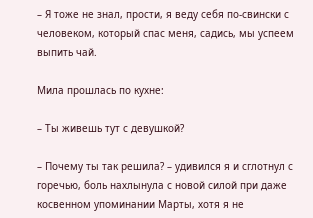– Я тоже не знал, прости, я веду себя по-свински с человеком, который спас меня, садись, мы успеем выпить чай.

Мила прошлась по кухне:

– Ты живешь тут с девушкой?

– Почему ты так решила? – удивился я и сглотнул с горечью, боль нахлынула с новой силой при даже косвенном упоминании Марты, хотя я не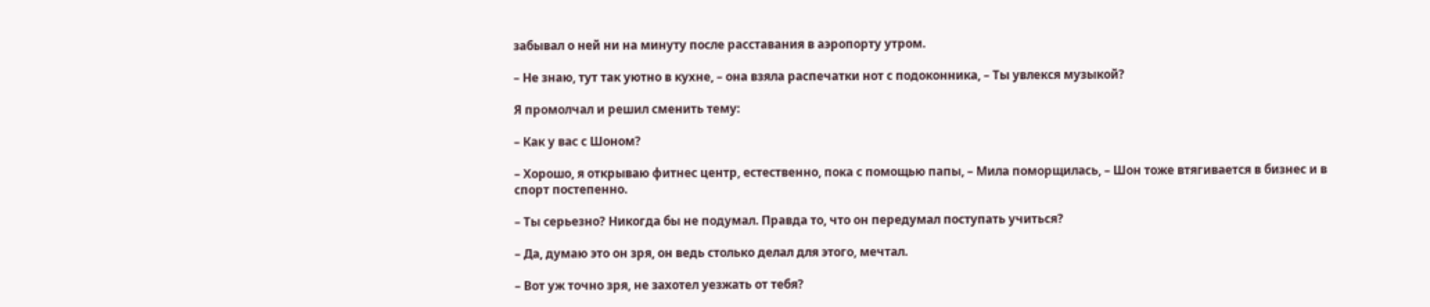забывал о ней ни на минуту после расставания в аэропорту утром.

– Не знаю, тут так уютно в кухне, – она взяла распечатки нот с подоконника, – Ты увлекся музыкой?

Я промолчал и решил сменить тему:

– Как у вас с Шоном?

– Хорошо, я открываю фитнес центр, естественно, пока с помощью папы, – Мила поморщилась, – Шон тоже втягивается в бизнес и в спорт постепенно.

– Ты серьезно? Никогда бы не подумал. Правда то, что он передумал поступать учиться?

– Да, думаю это он зря, он ведь столько делал для этого, мечтал.

– Вот уж точно зря, не захотел уезжать от тебя?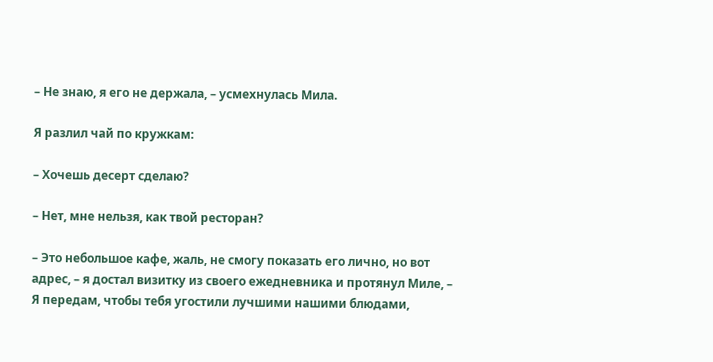– Не знаю, я его не держала, – усмехнулась Мила.

Я разлил чай по кружкам:

– Хочешь десерт сделаю?

– Нет, мне нельзя, как твой ресторан?

– Это небольшое кафе, жаль, не смогу показать его лично, но вот адрес, – я достал визитку из своего ежедневника и протянул Миле, – Я передам, чтобы тебя угостили лучшими нашими блюдами,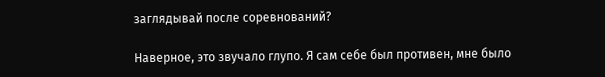заглядывай после соревнований?

Наверное, это звучало глупо. Я сам себе был противен, мне было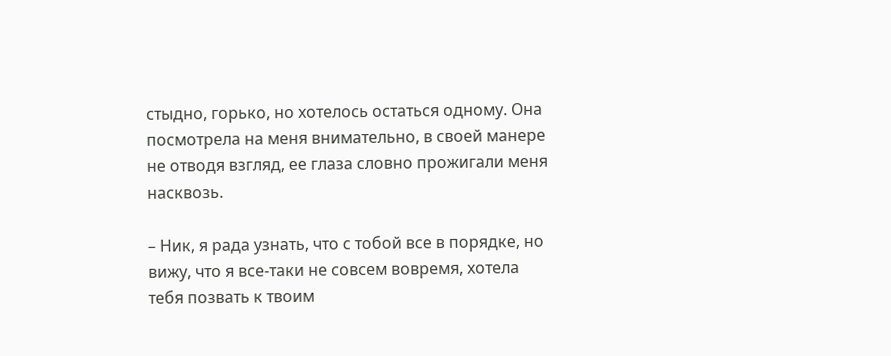стыдно, горько, но хотелось остаться одному. Она посмотрела на меня внимательно, в своей манере не отводя взгляд, ее глаза словно прожигали меня насквозь.

– Ник, я рада узнать, что с тобой все в порядке, но вижу, что я все-таки не совсем вовремя, хотела тебя позвать к твоим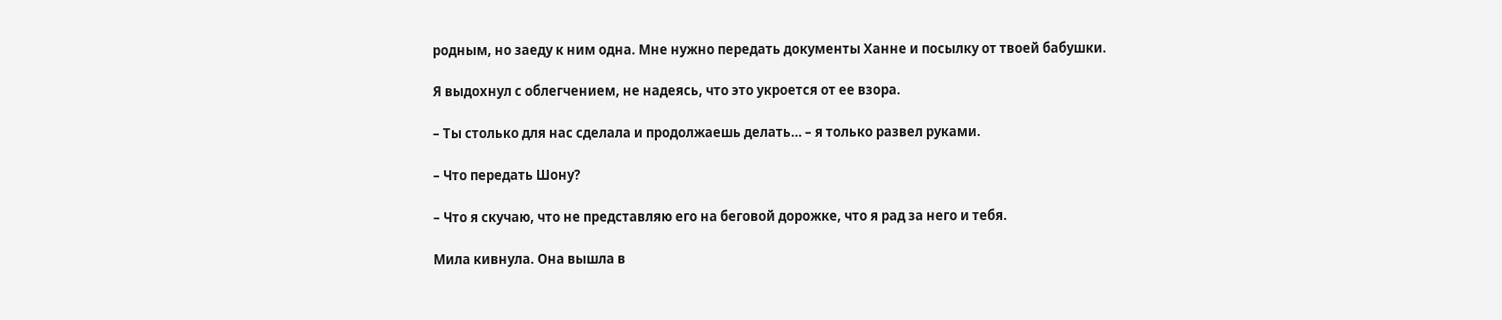родным, но заеду к ним одна. Мне нужно передать документы Ханне и посылку от твоей бабушки.

Я выдохнул с облегчением, не надеясь, что это укроется от ее взора.

– Ты столько для нас сделала и продолжаешь делать… – я только развел руками.

– Что передать Шону?

– Что я скучаю, что не представляю его на беговой дорожке, что я рад за него и тебя.

Мила кивнула. Она вышла в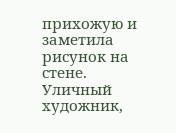прихожую и заметила рисунок на стене. Уличный художник,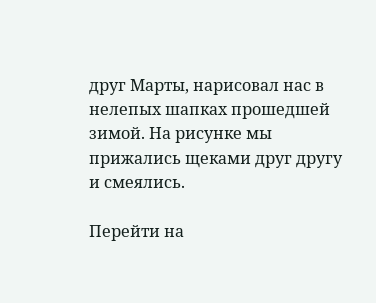друг Марты, нарисовал нас в нелепых шапках прошедшей зимой. На рисунке мы прижались щеками друг другу и смеялись.

Перейти на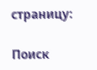страницу:

Поиск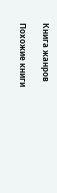Книга жанров

Похожие книги